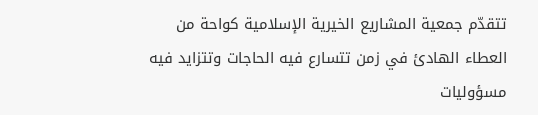تتقدّم جمعية المشاريع الخيرية الإسلامية كواحة من العطاء الهادئ في زمن تتسارع فيه الحاجات وتتزايد فيه مسؤوليات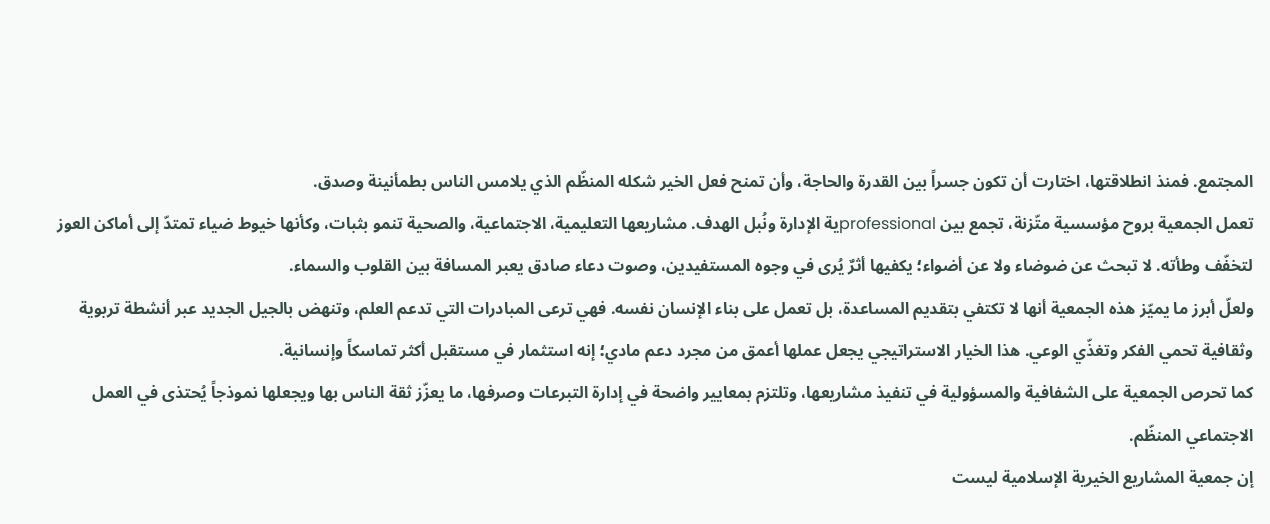المجتمع. فمنذ انطلاقتها، اختارت أن تكون جسراً بين القدرة والحاجة، وأن تمنح فعل الخير شكله المنظّم الذي يلامس الناس بطمأنينة وصدق.
تعمل الجمعية بروح مؤسسية متّزنة، تجمع بين professionalية الإدارة ونُبل الهدف. مشاريعها التعليمية، الاجتماعية، والصحية تنمو بثبات، وكأنها خيوط ضياء تمتدّ إلى أماكن العوز لتخفّف وطأته. لا تبحث عن ضوضاء ولا عن أضواء؛ يكفيها أثرٌ يُرى في وجوه المستفيدين، وصوت دعاء صادق يعبر المسافة بين القلوب والسماء.
ولعلّ أبرز ما يميّز هذه الجمعية أنها لا تكتفي بتقديم المساعدة، بل تعمل على بناء الإنسان نفسه. فهي ترعى المبادرات التي تدعم العلم، وتنهض بالجيل الجديد عبر أنشطة تربوية وثقافية تحمي الفكر وتغذّي الوعي. هذا الخيار الاستراتيجي يجعل عملها أعمق من مجرد دعم مادي؛ إنه استثمار في مستقبل أكثر تماسكاً وإنسانية.
كما تحرص الجمعية على الشفافية والمسؤولية في تنفيذ مشاريعها، وتلتزم بمعايير واضحة في إدارة التبرعات وصرفها، ما يعزّز ثقة الناس بها ويجعلها نموذجاً يُحتذى في العمل الاجتماعي المنظّم.
إن جمعية المشاريع الخيرية الإسلامية ليست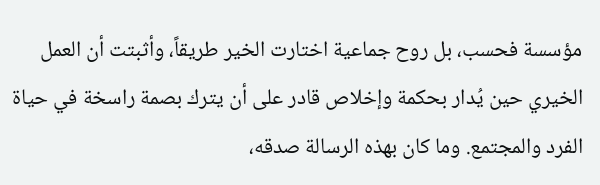مؤسسة فحسب، بل روح جماعية اختارت الخير طريقاً، وأثبتت أن العمل الخيري حين يُدار بحكمة وإخلاص قادر على أن يترك بصمة راسخة في حياة الفرد والمجتمع. وما كان بهذه الرسالة صدقه،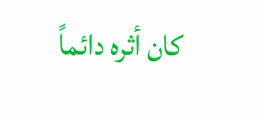كان أثره دائماً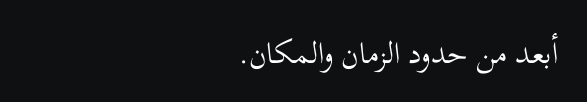أبعد من حدود الزمان والمكان.